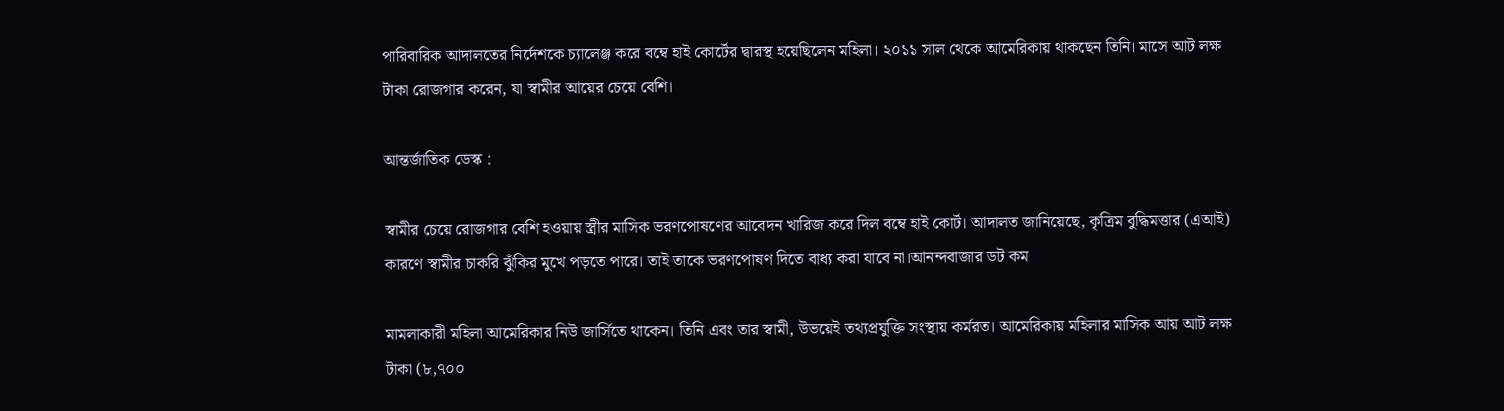পারিবারিক আদালতের নির্দেশকে চ্যালেঞ্জ করে বম্বে হাই কোর্টের দ্বারস্থ হয়েছিলেন মহিলা। ২০১১ সাল থেকে আমেরিকায় থাকছেন তিনি। মাসে আট লক্ষ টাকা রোজগার করেন, যা স্বামীর আয়ের চেয়ে বেশি।

আন্তর্জাতিক ডেস্ক :

স্বামীর চেয়ে রোজগার বেশি হওয়ায় স্ত্রীর মাসিক ভরণপোষণের আবেদন খারিজ করে দিল বম্বে হাই কোর্ট। আদালত জানিয়েছে, কৃত্রিম বুদ্ধিমত্তার (এআই) কারণে স্বামীর চাকরি ঝুঁকির মুখে পড়তে পারে। তাই তাকে ভরণপোষণ দিতে বাধ্য করা যাবে না।আনন্দবাজার ডট কম

মামলাকারী মহিলা আমেরিকার নিউ জার্সিতে থাকেন। তিনি এবং তার স্বামী, উভয়েই তথ্যপ্রযুক্তি সংস্থায় কর্মরত। আমেরিকায় মহিলার মাসিক আয় আট লক্ষ টাকা (৮,৭০০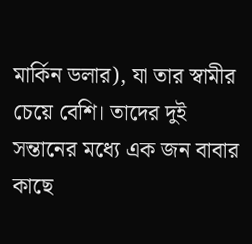মার্কিন ডলার), যা তার স্বামীর চেয়ে বেশি। তাদের দুই সন্তানের মধ্যে এক জন বাবার কাছে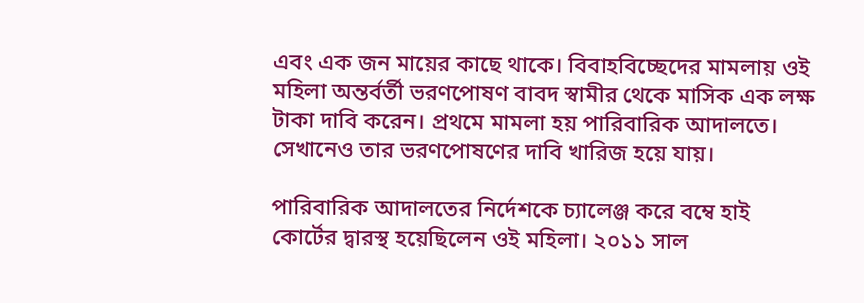এবং এক জন মায়ের কাছে থাকে। বিবাহবিচ্ছেদের মামলায় ওই মহিলা অন্তর্বর্তী ভরণপোষণ বাবদ স্বামীর থেকে মাসিক এক লক্ষ টাকা দাবি করেন। প্রথমে মামলা হয় পারিবারিক আদালতে। সেখানেও তার ভরণপোষণের দাবি খারিজ হয়ে যায়।

পারিবারিক আদালতের নির্দেশকে চ্যালেঞ্জ করে বম্বে হাই কোর্টের দ্বারস্থ হয়েছিলেন ওই মহিলা। ২০১১ সাল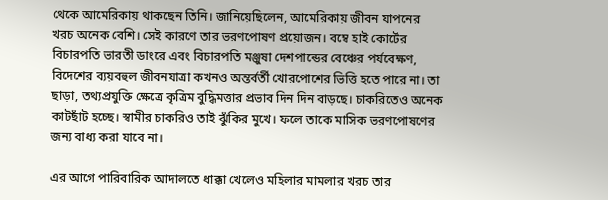থেকে আমেরিকায় থাকছেন তিনি। জানিয়েছিলেন, আমেরিকায় জীবন যাপনের খরচ অনেক বেশি। সেই কারণে তার ভরণপোষণ প্রয়োজন। বম্বে হাই কোর্টের বিচারপতি ভারতী ডাংরে এবং বিচারপতি মঞ্জুষা দেশপান্ডের বেঞ্চের পর্যবেক্ষণ, বিদেশের ব্যয়বহুল জীবনযাত্রা কখনও অন্তর্বর্তী খোরপোশের ভিত্তি হতে পারে না। তা ছাড়া, তথ্যপ্রযুক্তি ক্ষেত্রে কৃত্রিম বুদ্ধিমত্তার প্রভাব দিন দিন বাড়ছে। চাকরিতেও অনেক কাটছাঁট হচ্ছে। স্বামীর চাকরিও তাই ঝুঁকির মুখে। ফলে তাকে মাসিক ভরণপোষণের জন্য বাধ্য করা যাবে না।

এর আগে পারিবারিক আদালতে ধাক্কা খেলেও মহিলার মামলার খরচ তার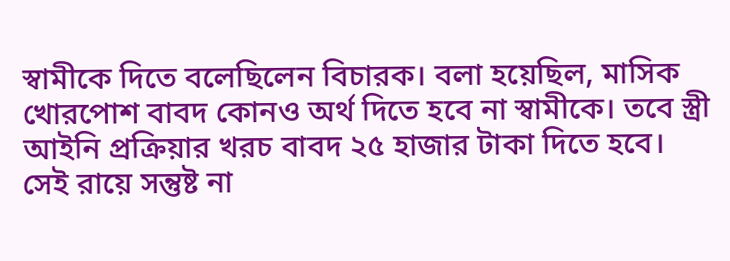স্বামীকে দিতে বলেছিলেন বিচারক। বলা হয়েছিল, মাসিক খোরপোশ বাবদ কোনও অর্থ দিতে হবে না স্বামীকে। তবে স্ত্রী আইনি প্রক্রিয়ার খরচ বাবদ ২৫ হাজার টাকা দিতে হবে। সেই রায়ে সন্তুষ্ট না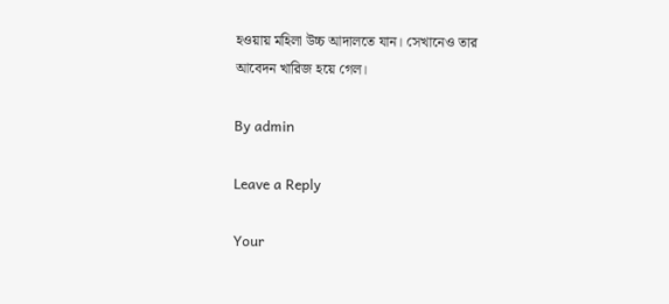হওয়ায় মহিলা উচ্চ আদালতে যান। সেখানেও তার আবেদন খারিজ হয়ে গেল।

By admin

Leave a Reply

Your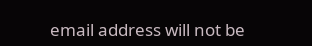email address will not be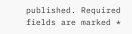published. Required fields are marked *